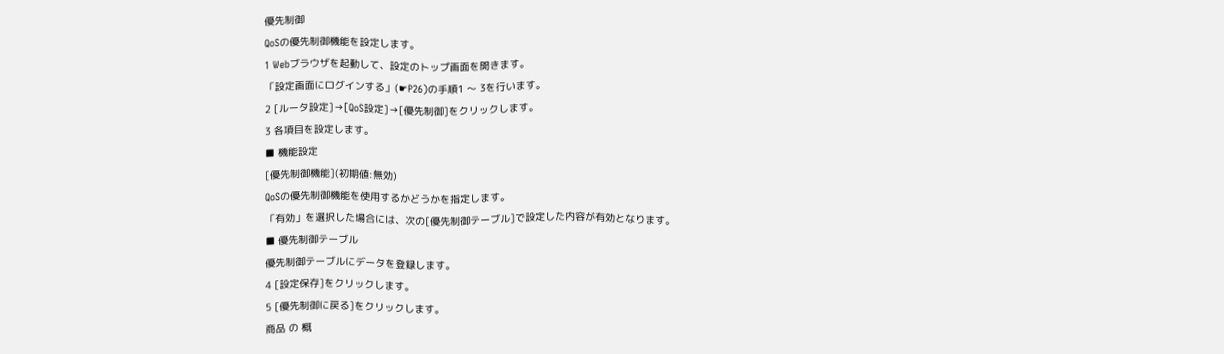優先制御
QoSの優先制御機能を設定します。
1 Webブラウザを起動して、設定のトップ画面を開きます。
「設定画面にログインする」(☛P26)の手順1 〜 3を行います。
2 [ルータ設定]→[QoS設定]→[優先制御]をクリックします。
3 各項目を設定します。
■ 機能設定
[優先制御機能](初期値:無効)
QoSの優先制御機能を使用するかどうかを指定します。
「有効」を選択した場合には、次の[優先制御テーブル]で設定した内容が有効となります。
■ 優先制御テーブル
優先制御テーブルにデータを登録します。
4 [設定保存]をクリックします。
5 [優先制御に戻る]をクリックします。
商品 の 概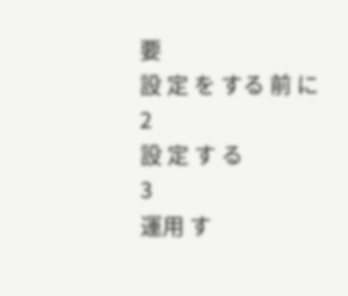要
設 定 を する 前 に
2
設 定 す る
3
運用 す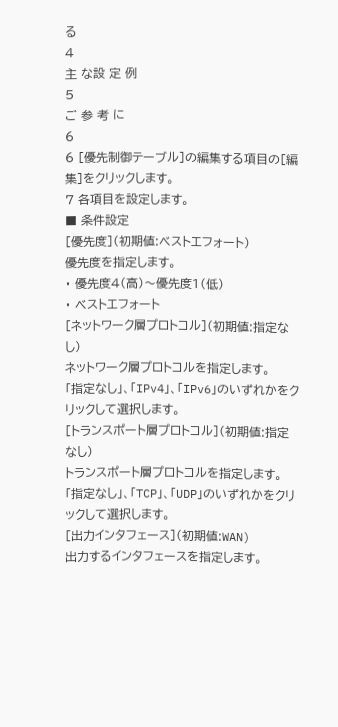る
4
主 な設 定 例
5
ご 参 考 に
6
6 [優先制御テーブル]の編集する項目の[編集]をクリックします。
7 各項目を設定します。
■ 条件設定
[優先度](初期値:ベストエフォート)
優先度を指定します。
・ 優先度4(高)〜優先度1(低)
・ ベストエフォート
[ネットワーク層プロトコル](初期値:指定なし)
ネットワーク層プロトコルを指定します。
「指定なし」、「IPv4」、「IPv6」のいずれかをクリックして選択します。
[トランスポート層プロトコル](初期値:指定なし)
トランスポート層プロトコルを指定します。
「指定なし」、「TCP」、「UDP」のいずれかをクリックして選択します。
[出力インタフェース](初期値:WAN)
出力するインタフェースを指定します。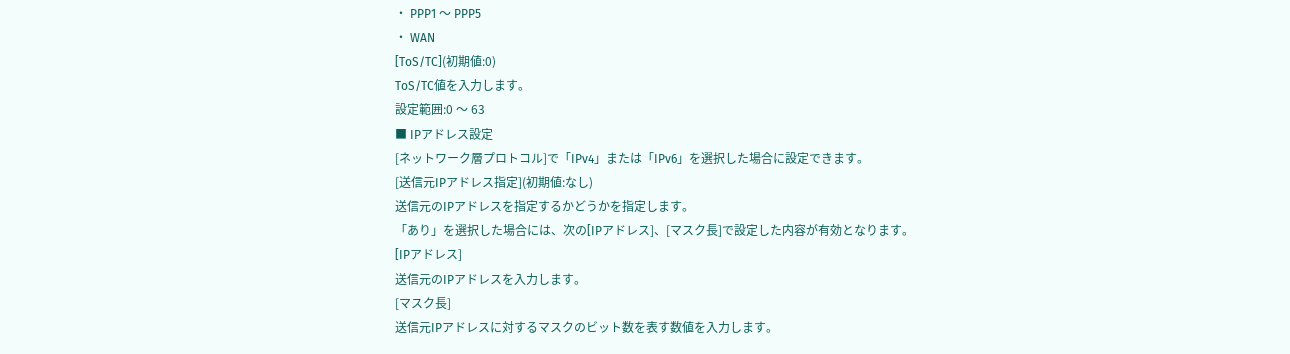・ PPP1 〜 PPP5
・ WAN
[ToS/TC](初期値:0)
ToS/TC値を入力します。
設定範囲:0 〜 63
■ IPアドレス設定
[ネットワーク層プロトコル]で「IPv4」または「IPv6」を選択した場合に設定できます。
[送信元IPアドレス指定](初期値:なし)
送信元のIPアドレスを指定するかどうかを指定します。
「あり」を選択した場合には、次の[IPアドレス]、[マスク長]で設定した内容が有効となります。
[IPアドレス]
送信元のIPアドレスを入力します。
[マスク長]
送信元IPアドレスに対するマスクのビット数を表す数値を入力します。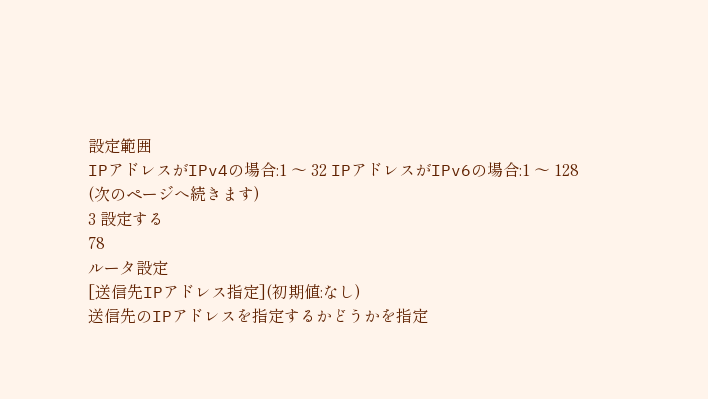設定範囲
IPアドレスがIPv4の場合:1 〜 32 IPアドレスがIPv6の場合:1 〜 128
(次のページへ続きます)
3 設定する
78
ルータ設定
[送信先IPアドレス指定](初期値:なし)
送信先のIPアドレスを指定するかどうかを指定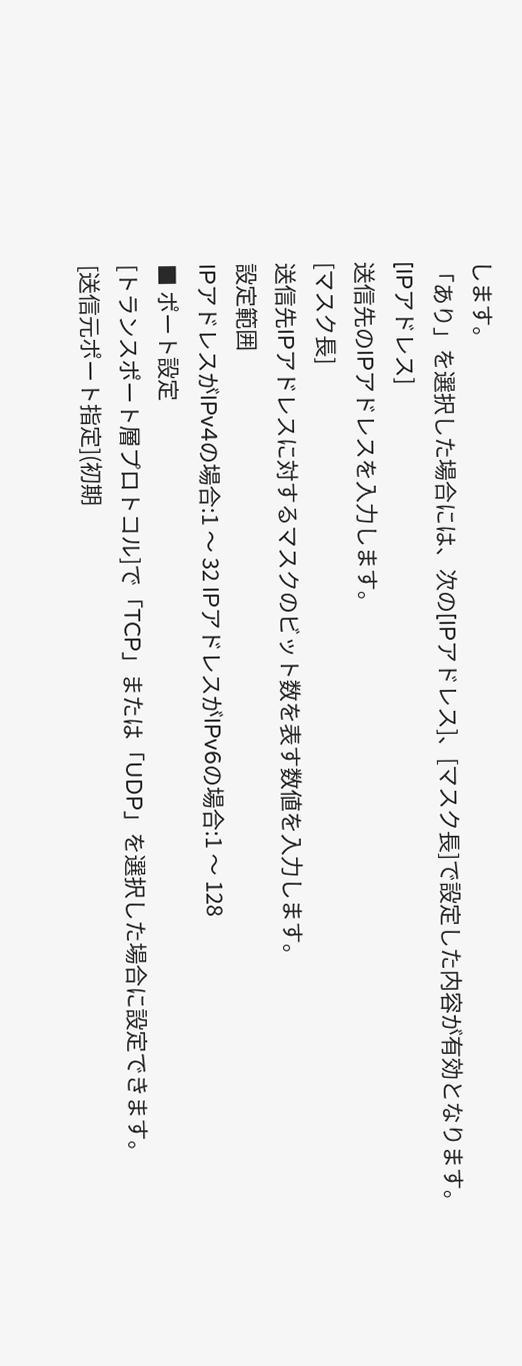します。
「あり」を選択した場合には、次の[IPアドレス]、[マスク長]で設定した内容が有効となります。
[IPアドレス]
送信先のIPアドレスを入力します。
[マスク長]
送信先IPアドレスに対するマスクのビット数を表す数値を入力します。
設定範囲
IPアドレスがIPv4の場合:1 〜 32 IPアドレスがIPv6の場合:1 〜 128
■ ポート設定
[トランスポート層プロトコル]で「TCP」または「UDP」を選択した場合に設定できます。
[送信元ポート指定](初期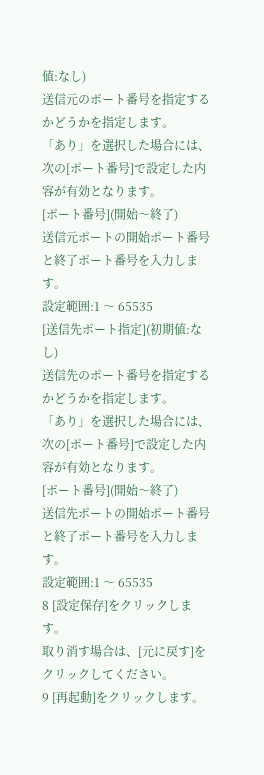値:なし)
送信元のポート番号を指定するかどうかを指定します。
「あり」を選択した場合には、次の[ポート番号]で設定した内容が有効となります。
[ポート番号](開始〜終了)
送信元ポートの開始ポート番号と終了ポート番号を入力します。
設定範囲:1 〜 65535
[送信先ポート指定](初期値:なし)
送信先のポート番号を指定するかどうかを指定します。
「あり」を選択した場合には、次の[ポート番号]で設定した内容が有効となります。
[ポート番号](開始〜終了)
送信先ポートの開始ポート番号と終了ポート番号を入力します。
設定範囲:1 〜 65535
8 [設定保存]をクリックします。
取り消す場合は、[元に戻す]をクリックしてください。
9 [再起動]をクリックします。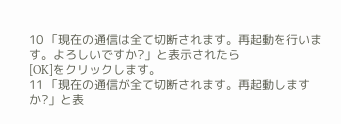10 「現在の通信は全て切断されます。再起動を行います。よろしいですか?」と表示されたら
[OK]をクリックします。
11 「現在の通信が全て切断されます。再起動しますか?」と表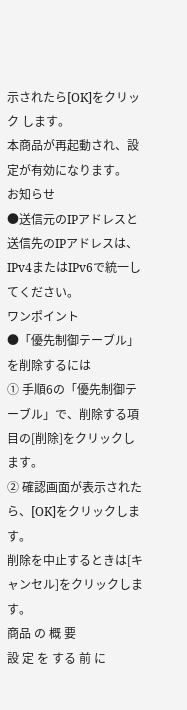示されたら[OK]をクリック します。
本商品が再起動され、設定が有効になります。
お知らせ
●送信元のIPアドレスと送信先のIPアドレスは、IPv4またはIPv6で統一してください。
ワンポイント
●「優先制御テーブル」を削除するには
① 手順6の「優先制御テーブル」で、削除する項目の[削除]をクリックします。
② 確認画面が表示されたら、[OK]をクリックします。
削除を中止するときは[キャンセル]をクリックします。
商品 の 概 要
設 定 を する 前 に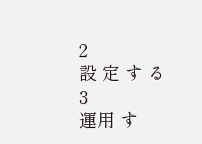2
設 定 す る
3
運用 す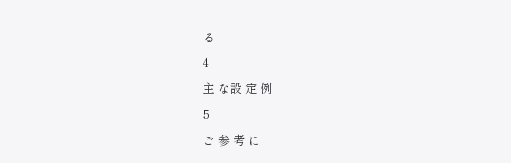る
4
主 な設 定 例
5
ご 参 考 に